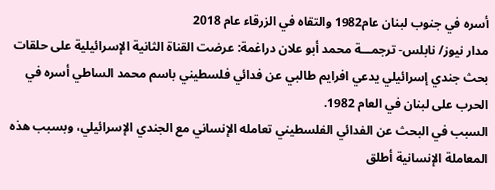أسره في جنوب لبنان عام1982 والتقاه في الزرقاء عام 2018
مدار نيوز/ نابلس- ترجمـــة محمد أبو علان دراغمة: عرضت القناة الثانية الإسرائيلية على حلقات بحث جندي إسرائيلي يدعي افرايم طالبي عن فدائي فلسطيني باسم محمد الساطي أسره في الحرب على لبنان في العام 1982.
السبب في البحث عن الفدائي الفلسطيني تعامله الإنساني مع الجندي الإسرائيلي، وبسبب هذه المعاملة الإنسانية أطلق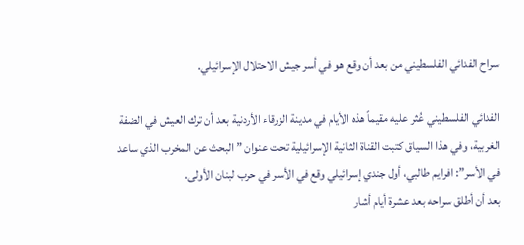سراح الفدائي الفلسطيني من بعد أن وقع هو في أسر جيش الاحتلال الإسرائيلي.

الفدائي الفلسطيني عُثر عليه مقيماً هذه الأيام في مدينة الزرقاء الأردنية بعد أن ترك العيش في الضفة الغربية، وفي هذا السياق كتبت القناة الثانية الإسرائيلية تحت عنوان ” البحث عن المخرب الذي ساعد في الأسر”: افرايم طالبي، أول جندي إسرائيلي وقع في الأسر في حرب لبنان الأولى.
بعد أن أطلق سراحه بعد عشرة أيام أشار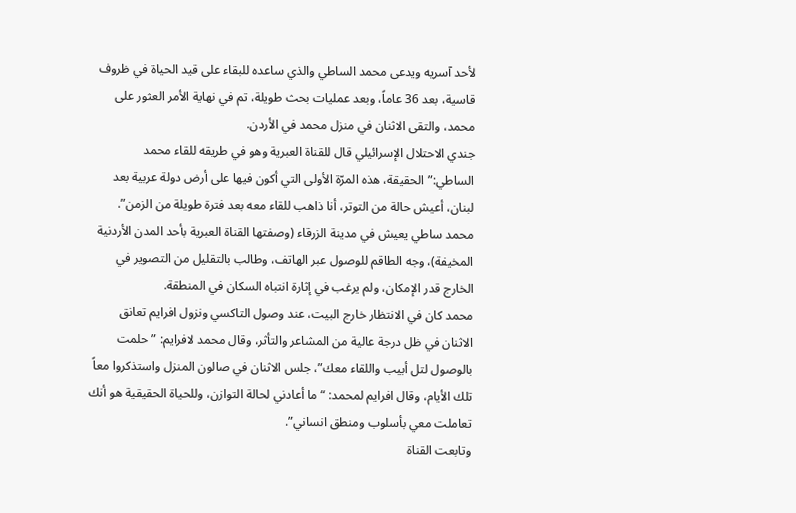لأحد آسريه ويدعى محمد الساطي والذي ساعده للبقاء على قيد الحياة في ظروف قاسية، بعد 36 عاماً، وبعد عمليات بحث طويلة، تم في نهاية الأمر العثور على محمد، والتقى الاثنان في منزل محمد في الأردن.
جندي الاحتلال الإسرائيلي قال للقناة العبرية وهو في طريقه للقاء محمد الساطي:”الحقيقة، هذه المرّة الأولى التي أكون فيها على أرض دولة عربية بعد لبنان، أعيش حالة من التوتر، أنا ذاهب للقاء معه بعد فترة طويلة من الزمن”.
محمد ساطي يعيش في مدينة الزرقاء (وصفتها القناة العبرية بأحد المدن الأردنية المخيفة)، وجه الطاقم للوصول عبر الهاتف، وطالب بالتقليل من التصوير في الخارج قدر الإمكان، ولم يرغب في إثارة انتباه السكان في المنطقة.
محمد كان في الانتظار خارج البيت، عند وصول التاكسي ونزول افرايم تعانق الاثنان في ظل درجة عالية من المشاعر والتأثر، وقال محمد لافرايم: ” حلمت بالوصول لتل أبيب واللقاء معك”، جلس الاثنان في صالون المنزل واستذكروا معاً تلك الأيام، وقال افرايم لمحمد: “ما أعادني لحالة التوازن، وللحياة الحقيقية هو أنك تعاملت معي بأسلوب ومنطق انساني”.
وتابعت القناة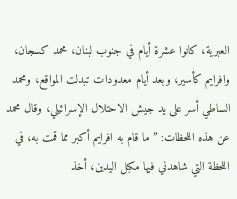العبرية، كانوا عشرة أيام في جنوب لبنان، محمد كسجان، وافرايم كأسير، وبعد أيام معدودات تبدلت المواقع، ومحمد الساطي أسر على يد جيش الاحتلال الإسرائيلي، وقال محمد عن هذه اللحظات: ” ما قام به افرايم أكبر مما قمت به، في اللحظة التي شاهدني فيها مكبل اليدين، أخذ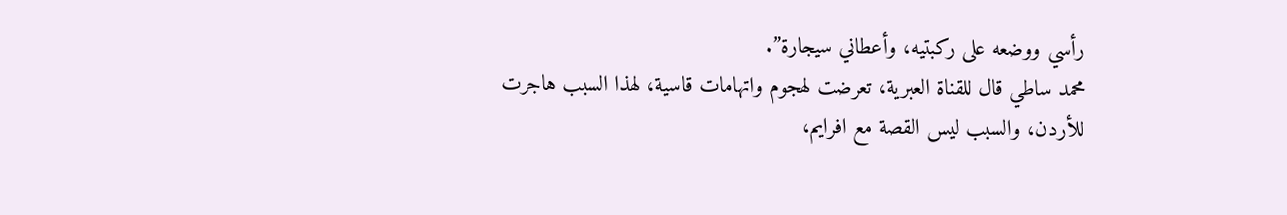رأسي ووضعه على ركبتيه، وأعطاني سيجارة”.
محمد ساطي قال للقناة العبرية، تعرضت لهجوم واتهامات قاسية، لهذا السبب هاجرت للأردن، والسبب ليس القصة مع افرايم،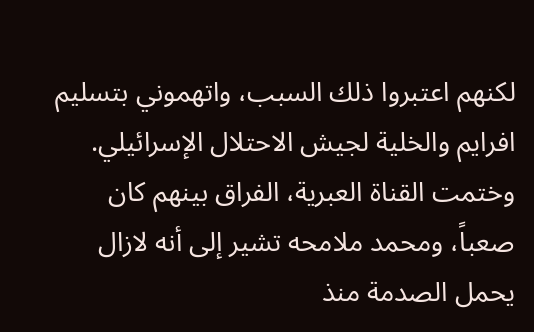لكنهم اعتبروا ذلك السبب، واتهموني بتسليم افرايم والخلية لجيش الاحتلال الإسرائيلي.
وختمت القناة العبرية، الفراق بينهم كان صعباً، ومحمد ملامحه تشير إلى أنه لازال يحمل الصدمة منذ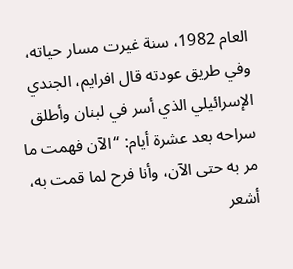العام 1982، سنة غيرت مسار حياته، وفي طريق عودته قال افرايم، الجندي الإسرائيلي الذي أسر في لبنان وأطلق سراحه بعد عشرة أيام: “الآن فهمت ما مر به حتى الآن، وأنا فرح لما قمت به، أشعر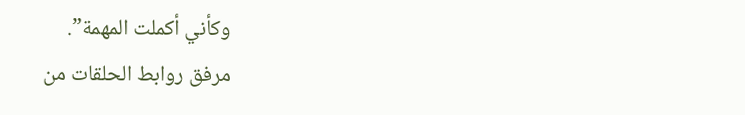وكأني أكملت المهمة”.
مرفق روابط الحلقات من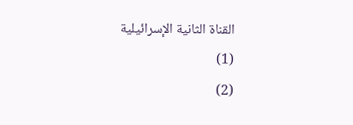القناة الثانية الإسرائيلية
(1)
(2)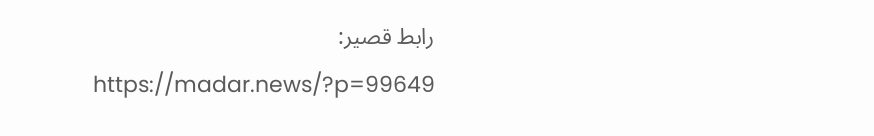رابط قصير:
https://madar.news/?p=99649